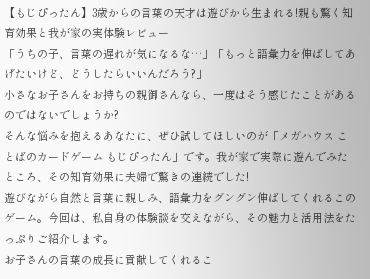【もじぴったん】3歳からの言葉の天才は遊びから生まれる!親も驚く知育効果と我が家の実体験レビュー
「うちの子、言葉の遅れが気になるな…」「もっと語彙力を伸ばしてあげたいけど、どうしたらいいんだろう?」
小さなお子さんをお持ちの親御さんなら、一度はそう感じたことがあるのではないでしょうか?
そんな悩みを抱えるあなたに、ぜひ試してほしいのが「メガハウス ことばのカードゲーム もじぴったん」です。我が家で実際に遊んでみたところ、その知育効果に夫婦で驚きの連続でした!
遊びながら自然と言葉に親しみ、語彙力をグングン伸ばしてくれるこのゲーム。今回は、私自身の体験談を交えながら、その魅力と活用法をたっぷりご紹介します。
お子さんの言葉の成長に貢献してくれるこ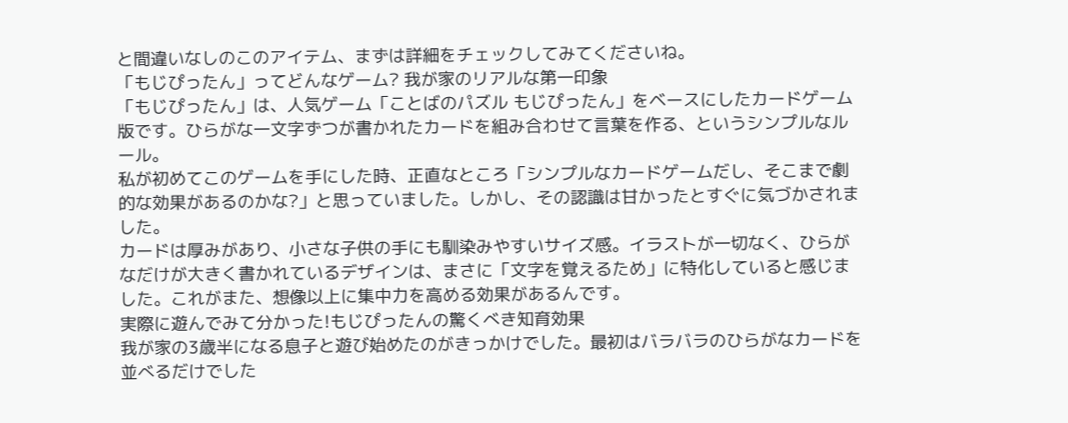と間違いなしのこのアイテム、まずは詳細をチェックしてみてくださいね。
「もじぴったん」ってどんなゲーム? 我が家のリアルな第一印象
「もじぴったん」は、人気ゲーム「ことばのパズル もじぴったん」をベースにしたカードゲーム版です。ひらがな一文字ずつが書かれたカードを組み合わせて言葉を作る、というシンプルなルール。
私が初めてこのゲームを手にした時、正直なところ「シンプルなカードゲームだし、そこまで劇的な効果があるのかな?」と思っていました。しかし、その認識は甘かったとすぐに気づかされました。
カードは厚みがあり、小さな子供の手にも馴染みやすいサイズ感。イラストが一切なく、ひらがなだけが大きく書かれているデザインは、まさに「文字を覚えるため」に特化していると感じました。これがまた、想像以上に集中力を高める効果があるんです。
実際に遊んでみて分かった!もじぴったんの驚くべき知育効果
我が家の3歳半になる息子と遊び始めたのがきっかけでした。最初はバラバラのひらがなカードを並べるだけでした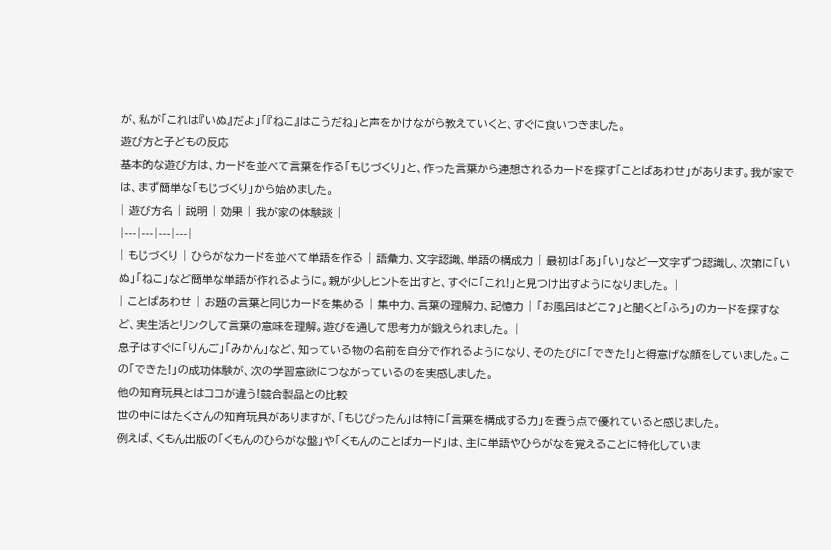が、私が「これは『いぬ』だよ」「『ねこ』はこうだね」と声をかけながら教えていくと、すぐに食いつきました。
遊び方と子どもの反応
基本的な遊び方は、カードを並べて言葉を作る「もじづくり」と、作った言葉から連想されるカードを探す「ことばあわせ」があります。我が家では、まず簡単な「もじづくり」から始めました。
| 遊び方名 | 説明 | 効果 | 我が家の体験談 |
|---|---|---|---|
| もじづくり | ひらがなカードを並べて単語を作る | 語彙力、文字認識、単語の構成力 | 最初は「あ」「い」など一文字ずつ認識し、次第に「いぬ」「ねこ」など簡単な単語が作れるように。親が少しヒントを出すと、すぐに「これ!」と見つけ出すようになりました。 |
| ことばあわせ | お題の言葉と同じカードを集める | 集中力、言葉の理解力、記憶力 | 「お風呂はどこ?」と聞くと「ふろ」のカードを探すなど、実生活とリンクして言葉の意味を理解。遊びを通して思考力が鍛えられました。 |
息子はすぐに「りんご」「みかん」など、知っている物の名前を自分で作れるようになり、そのたびに「できた!」と得意げな顔をしていました。この「できた!」の成功体験が、次の学習意欲につながっているのを実感しました。
他の知育玩具とはココが違う!競合製品との比較
世の中にはたくさんの知育玩具がありますが、「もじぴったん」は特に「言葉を構成する力」を養う点で優れていると感じました。
例えば、くもん出版の「くもんのひらがな盤」や「くもんのことばカード」は、主に単語やひらがなを覚えることに特化していま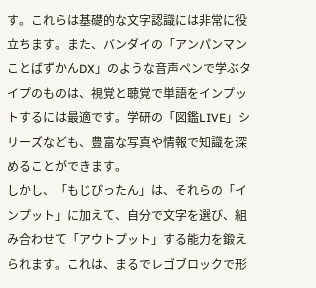す。これらは基礎的な文字認識には非常に役立ちます。また、バンダイの「アンパンマン ことばずかんDX」のような音声ペンで学ぶタイプのものは、視覚と聴覚で単語をインプットするには最適です。学研の「図鑑LIVE」シリーズなども、豊富な写真や情報で知識を深めることができます。
しかし、「もじぴったん」は、それらの「インプット」に加えて、自分で文字を選び、組み合わせて「アウトプット」する能力を鍛えられます。これは、まるでレゴブロックで形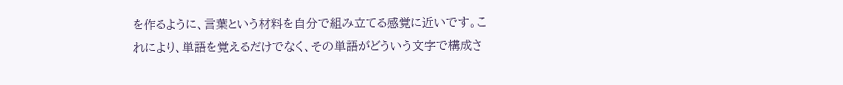を作るように、言葉という材料を自分で組み立てる感覚に近いです。これにより、単語を覚えるだけでなく、その単語がどういう文字で構成さ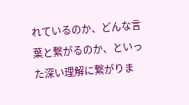れているのか、どんな言葉と繋がるのか、といった深い理解に繋がりま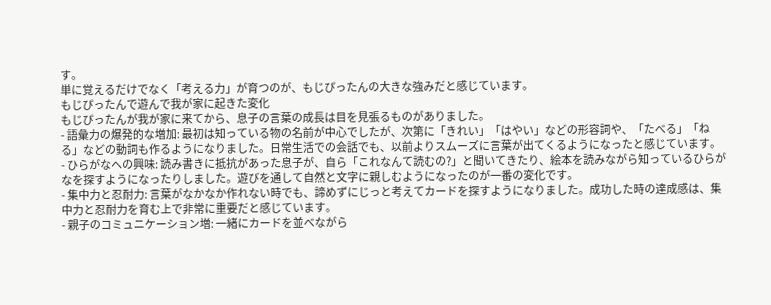す。
単に覚えるだけでなく「考える力」が育つのが、もじぴったんの大きな強みだと感じています。
もじぴったんで遊んで我が家に起きた変化
もじぴったんが我が家に来てから、息子の言葉の成長は目を見張るものがありました。
- 語彙力の爆発的な増加: 最初は知っている物の名前が中心でしたが、次第に「きれい」「はやい」などの形容詞や、「たべる」「ねる」などの動詞も作るようになりました。日常生活での会話でも、以前よりスムーズに言葉が出てくるようになったと感じています。
- ひらがなへの興味: 読み書きに抵抗があった息子が、自ら「これなんて読むの?」と聞いてきたり、絵本を読みながら知っているひらがなを探すようになったりしました。遊びを通して自然と文字に親しむようになったのが一番の変化です。
- 集中力と忍耐力: 言葉がなかなか作れない時でも、諦めずにじっと考えてカードを探すようになりました。成功した時の達成感は、集中力と忍耐力を育む上で非常に重要だと感じています。
- 親子のコミュニケーション増: 一緒にカードを並べながら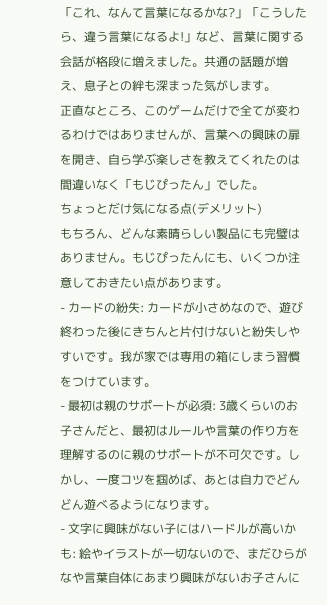「これ、なんて言葉になるかな?」「こうしたら、違う言葉になるよ!」など、言葉に関する会話が格段に増えました。共通の話題が増え、息子との絆も深まった気がします。
正直なところ、このゲームだけで全てが変わるわけではありませんが、言葉への興味の扉を開き、自ら学ぶ楽しさを教えてくれたのは間違いなく「もじぴったん」でした。
ちょっとだけ気になる点(デメリット)
もちろん、どんな素晴らしい製品にも完璧はありません。もじぴったんにも、いくつか注意しておきたい点があります。
- カードの紛失: カードが小さめなので、遊び終わった後にきちんと片付けないと紛失しやすいです。我が家では専用の箱にしまう習慣をつけています。
- 最初は親のサポートが必須: 3歳くらいのお子さんだと、最初はルールや言葉の作り方を理解するのに親のサポートが不可欠です。しかし、一度コツを掴めば、あとは自力でどんどん遊べるようになります。
- 文字に興味がない子にはハードルが高いかも: 絵やイラストが一切ないので、まだひらがなや言葉自体にあまり興味がないお子さんに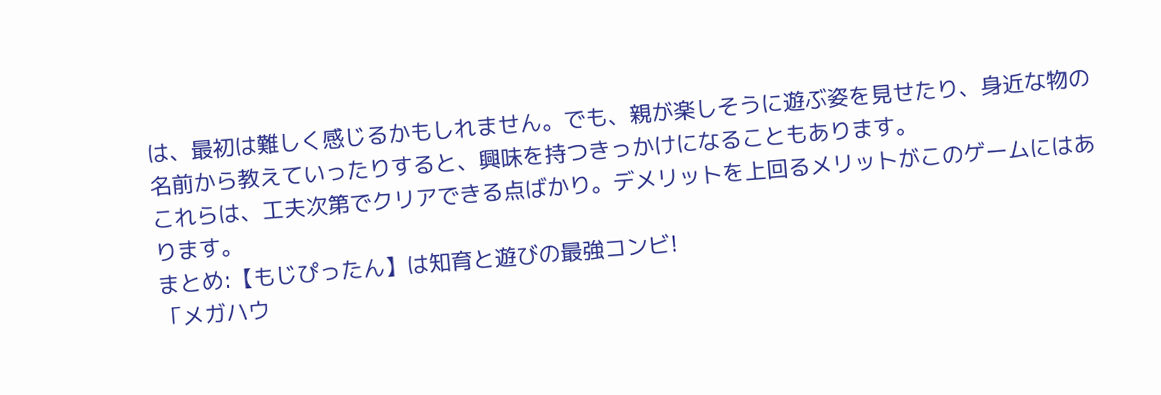は、最初は難しく感じるかもしれません。でも、親が楽しそうに遊ぶ姿を見せたり、身近な物の名前から教えていったりすると、興味を持つきっかけになることもあります。
これらは、工夫次第でクリアできる点ばかり。デメリットを上回るメリットがこのゲームにはあります。
まとめ:【もじぴったん】は知育と遊びの最強コンビ!
「メガハウ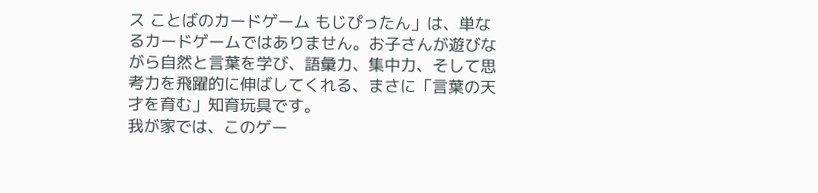ス ことばのカードゲーム もじぴったん」は、単なるカードゲームではありません。お子さんが遊びながら自然と言葉を学び、語彙力、集中力、そして思考力を飛躍的に伸ばしてくれる、まさに「言葉の天才を育む」知育玩具です。
我が家では、このゲー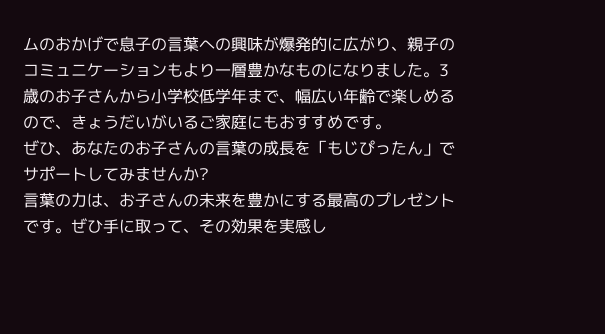ムのおかげで息子の言葉への興味が爆発的に広がり、親子のコミュニケーションもより一層豊かなものになりました。3歳のお子さんから小学校低学年まで、幅広い年齢で楽しめるので、きょうだいがいるご家庭にもおすすめです。
ぜひ、あなたのお子さんの言葉の成長を「もじぴったん」でサポートしてみませんか?
言葉の力は、お子さんの未来を豊かにする最高のプレゼントです。ぜひ手に取って、その効果を実感し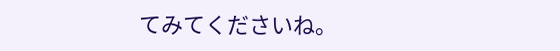てみてくださいね。